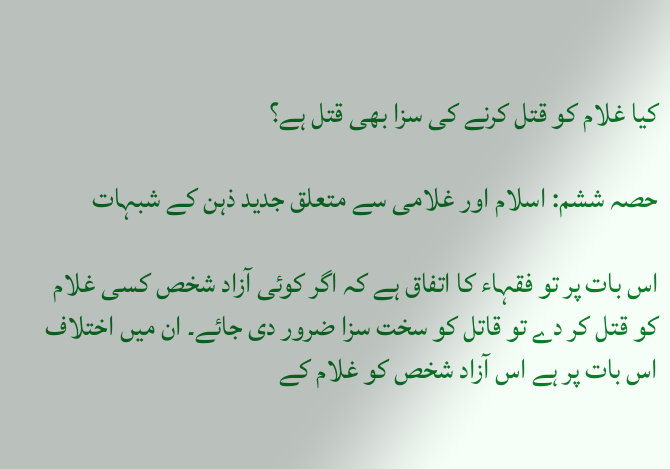کیا غلام کو قتل کرنے کی سزا بھی قتل ہے؟

حصہ ششم: اسلام اور غلامی سے متعلق جدید ذہن کے شبہات

اس بات پر تو فقہاء کا اتفاق ہے کہ اگر کوئی آزاد شخص کسی غلام کو قتل کر دے تو قاتل کو سخت سزا ضرور دی جائے۔ ان میں اختلاف اس بات پر ہے اس آزاد شخص کو غلام کے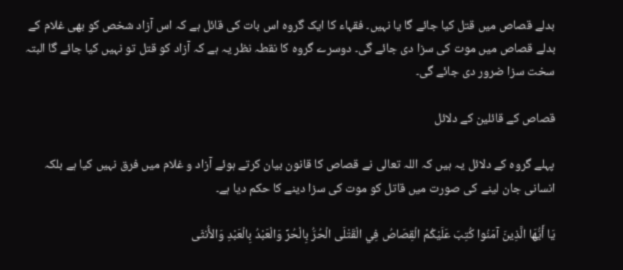بدلے قصاص میں قتل کیا جائے گا یا نہیں۔ فقہاء کا ایک گروہ اس بات کی قائل ہے کہ اس آزاد شخص کو بھی غلام کے بدلے قصاص میں موت کی سزا دی جائے گی۔ دوسرے گروہ کا نقطہ نظر یہ ہے کہ آزاد کو قتل تو نہیں کیا جائے گا البتہ سخت سزا ضرور دی جائے گی۔

قصاص کے قائلین کے دلائل

پہلے گروہ کے دلائل یہ ہیں کہ اللہ تعالی نے قصاص کا قانون بیان کرتے ہوئے آزاد و غلام میں فرق نہیں کیا ہے بلکہ انسانی جان لینے کی صورت میں قاتل کو موت کی سزا دینے کا حکم دیا ہے۔

يَا أَيُّهَا الَّذِينَ آمَنُوا كُتِبَ عَلَيْكُمْ الْقِصَاصُ فِي الْقَتْلَى الْحُرُّ بِالْحُرِّ وَالْعَبْدُ بِالْعَبْدِ وَالأُنثَى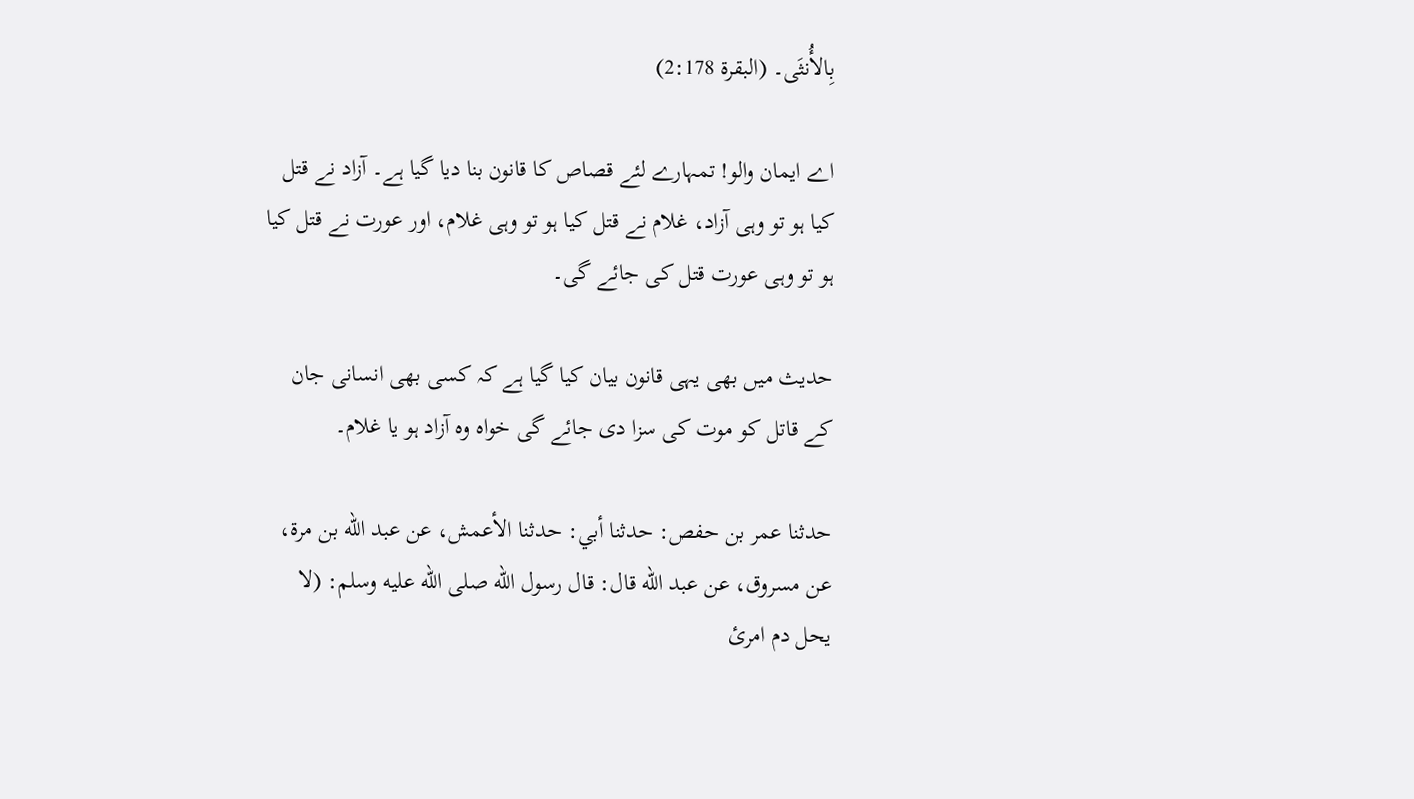بِالأُنثَى۔ (البقرة 2:178)

اے ایمان والو! تمہارے لئے قصاص کا قانون بنا دیا گیا ہے۔ آزاد نے قتل کیا ہو تو وہی آزاد، غلام نے قتل کیا ہو تو وہی غلام، اور عورت نے قتل کیا ہو تو وہی عورت قتل کی جائے گی۔

حدیث میں بھی یہی قانون بیان کیا گیا ہے کہ کسی بھی انسانی جان کے قاتل کو موت کی سزا دی جائے گی خواہ وہ آزاد ہو یا غلام۔

حدثنا عمر بن حفص: حدثنا أبي: حدثنا الأعمش، عن عبد الله بن مرة، عن مسروق، عن عبد الله قال: قال رسول الله صلى الله عليه وسلم: (لا يحل دم امرئ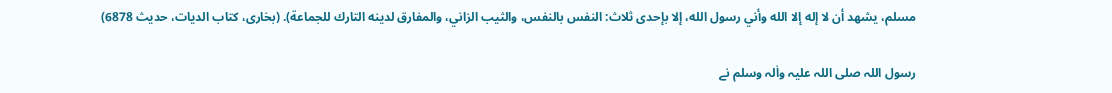مسلم، يشهد أن لا إله إلا الله وأني رسول الله، إلا بإحدى ثلاث: النفس بالنفس، والثيب الزاني، والمفارق لدينه التارك للجماعة). (بخاری، کتاب الديات، حديث 6878)

رسول اللہ صلی اللہ علیہ واٰلہ وسلم نے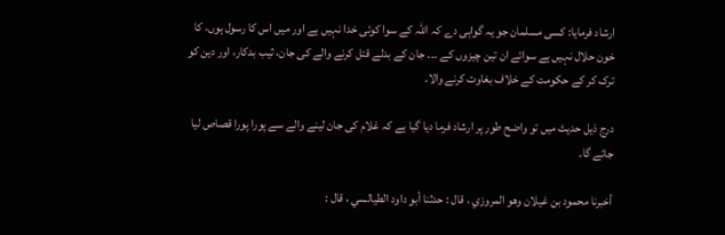ارشاد فرمایا: کسی مسلمان جو یہ گواہی دے کہ اللہ کے سوا کوئی خدا نہیں ہے اور میں اس کا رسول ہوں، کا خون حلال نہیں ہے سوائے ان تین چیزوں کے ۔۔۔ جان کے بدلے قتل کرنے والے کی جان، ثیب بدکار، اور دین کو ترک کر کے حکومت کے خلاف بغاوت کرنے والا۔

درج ذیل حدیث میں تو واضح طور پر ارشاد فرما دیا گیا ہے کہ غلام کی جان لینے والے سے پورا پورا قصاص لیا جائے گا۔

أخبرنا محمود بن غيلان وهو المروزي ، قال : حدثنا أبو داود الطيالسي ، قال :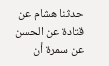حدثنا هشام عن قتادة عن الحسن عن سمرة أن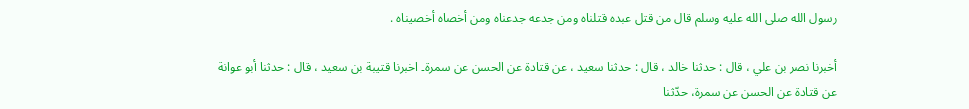رسول الله صلى الله عليه وسلم قال من قتل عبده قتلناه ومن جدعه جدعناه ومن أخصاه أخصيناه .

أخبرنا نصر بن علي ، قال : حدثنا خالد ، قال : حدثنا سعيد ، عن قتادة عن الحسن عن سمرة۔ اخبرنا قتيبة بن سعيد ، قال : حدثنا أبو عوانة عن قتادة عن الحسن عن سمرة، حدّثنا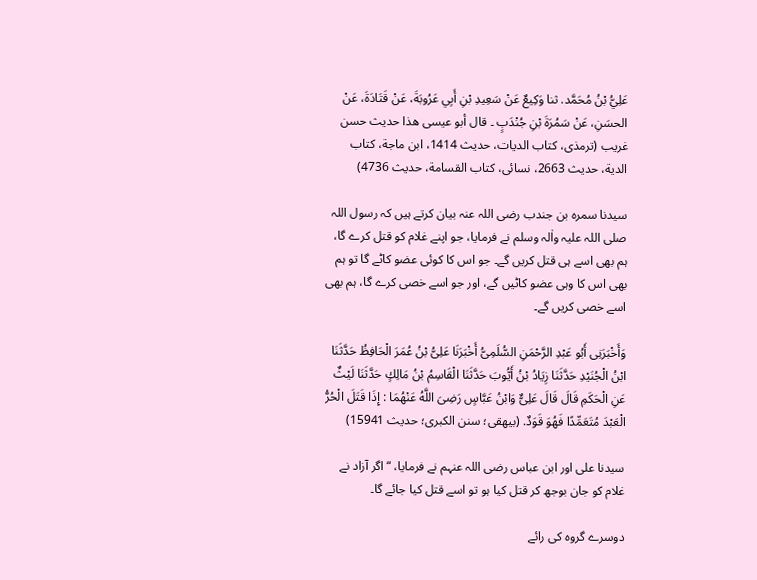عَلِيُّ بْنُ مُحَمَّد. ثنا وَكِيعٌ عَنْ سَعِيدِ بْنِ أَبِي عَرُوبَةَ، عَنْ قَتَادَةَ، عَنْ الحسَنِ، عَنْ سَمُرَةَ بْنِ جُنْدَبٍ ۔ قال أبو عيسى هذا حديث حسن غريب (ترمذی، کتاب الديات، حديث 1414، ابن ماجة، کتاب الدية، حديث 2663، نسائی، کتاب القسامة، حديث 4736)

سیدنا سمرہ بن جندب رضی اللہ عنہ بیان کرتے ہیں کہ رسول اللہ صلی اللہ علیہ واٰلہ وسلم نے فرمایا، جو اپنے غلام کو قتل کرے گا، ہم بھی اسے ہی قتل کریں گے۔ جو اس کا کوئی عضو کاٹے گا تو ہم بھی اس کا وہی عضو کاٹیں گے، اور جو اسے خصی کرے گا، ہم بھی اسے خصی کریں گے۔

وَأَخْبَرَنِى أَبُو عَبْدِ الرَّحْمَنِ السُّلَمِىُّ أَخْبَرَنَا عَلِىُّ بْنُ عُمَرَ الْحَافِظُ حَدَّثَنَا ابْنُ الْجُنَيْدِ حَدَّثَنَا زِيَادُ بْنُ أَيُّوبَ حَدَّثَنَا الْقَاسِمُ بْنُ مَالِكٍ حَدَّثَنَا لَيْثٌ عَنِ الْحَكَمِ قَالَ قَالَ عَلِىٌّ وَابْنُ عَبَّاسٍ رَضِىَ اللَّهُ عَنْهُمَا : إِذَا قَتَلَ الْحُرُّ الْعَبْدَ مُتَعَمِّدًا فَهُوَ قَوَدٌ. (بيهقى؛ سنن الكبرى؛ حديث 15941)

سیدنا علی اور ابن عباس رضی اللہ عنہم نے فرمایا، “اگر آزاد نے غلام کو جان بوجھ کر قتل کیا ہو تو اسے قتل کیا جائے گا۔

دوسرے گروہ کی رائے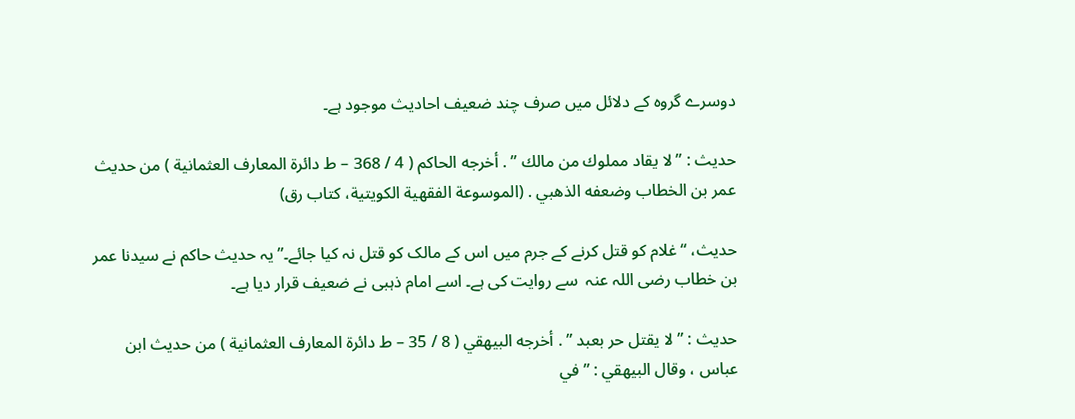دوسرے گروہ کے دلائل میں صرف چند ضعیف احادیث موجود ہے۔

حديث : ” لا يقاد مملوك من مالك ” . أخرجه الحاكم ( 4 / 368 – ط دائرة المعارف العثمانية ) من حديث عمر بن الخطاب وضعفه الذهبي . (الموسوعة الفقهية الكويتية، كتاب رق)

حدیث، “غلام کو قتل کرنے کے جرم میں اس کے مالک کو قتل نہ کیا جائے۔” یہ حدیث حاکم نے سیدنا عمر بن خطاب رضی اللہ عنہ  سے روایت کی ہے۔ اسے امام ذہبی نے ضعیف قرار دیا ہے۔

حديث : ” لا يقتل حر بعبد ” . أخرجه البيهقي ( 8 / 35 – ط دائرة المعارف العثمانية ) من حديث ابن عباس ، وقال البيهقي : ” في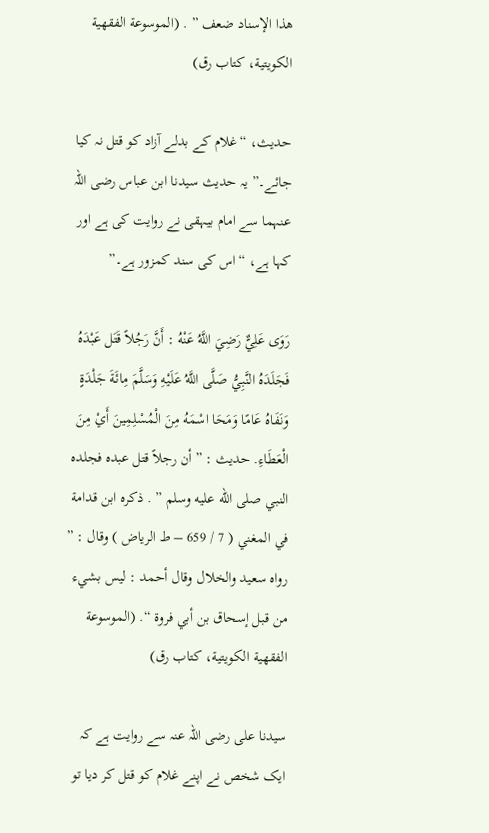هذا الإسناد ضعف ” . (الموسوعة الفقهية الكويتية، كتاب رق)

حدیث، “غلام کے بدلے آزاد کو قتل نہ کیا جائے۔” یہ حدیث سیدنا ابن عباس رضی اللہ عنہما سے امام بیہقی نے روایت کی ہے اور کہا ہے، “اس کی سند کمزور ہے۔”

رَوَى عَلِيٌّ رَضِيَ اللَّهُ عَنْهُ : أَنَّ رَجُلاً قَتَل عَبْدَهُ فَجَلَدَهُ النَّبِيُّ صَلَّى اللَّهُ عَلَيْهِ وَسَلَّمَ مِائَةَ جَلْدَةٍ وَنَفَاهُ عَامًا وَمَحَا اسْمَهُ مِنَ الْمُسْلِمِينَ أَيْ مِنَ الْعَطَاءِ. حديث : ” أن رجلاً قتل عبده فجلده النبي صلى الله عليه وسلم ” . ذكره ابن قدامة في المغني ( 7 / 659 – ط الرياض ) وقال : ” رواه سعيد والخلال وقال أحمد : ليس بشيء من قبل إسحاق بن أبي فروة “. (الموسوعة الفقهية الكويتية، كتاب رق)

سیدنا علی رضی اللہ عنہ سے روایت ہے کہ ایک شخص نے اپنے غلام کو قتل کر دیا تو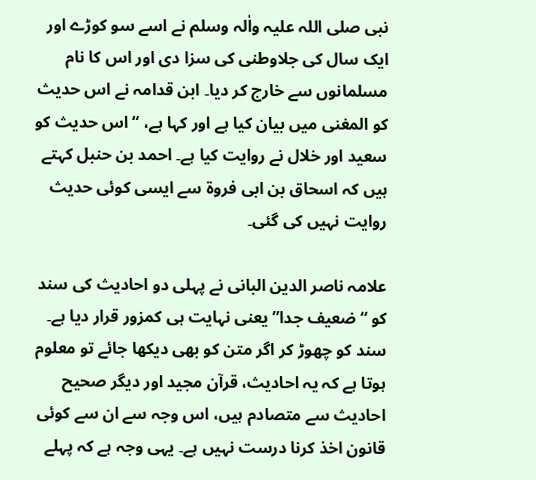نبی صلی اللہ علیہ واٰلہ وسلم نے اسے سو کوڑے اور ایک سال کی جلاوطنی کی سزا دی اور اس کا نام مسلمانوں سے خارج کر دیا۔ ابن قدامہ نے اس حدیث کو المغنی میں بیان کیا ہے اور کہا ہے، “اس حدیث کو سعید اور خلال نے روایت کیا ہے۔ احمد بن حنبل کہتے ہیں کہ اسحاق بن ابی فروۃ سے ایسی کوئی حدیث روایت نہیں کی گئی۔

علامہ ناصر الدین البانی نے پہلی دو احادیث کی سند کو “ضعیف جدا” یعنی نہایت ہی کمزور قرار دیا ہے۔ سند کو چھوڑ کر اگر متن کو بھی دیکھا جائے تو معلوم ہوتا ہے کہ یہ احادیث، قرآن مجید اور دیگر صحیح احادیث سے متصادم ہیں، اس وجہ سے ان سے کوئی قانون اخذ کرنا درست نہیں ہے۔ یہی وجہ ہے کہ پہلے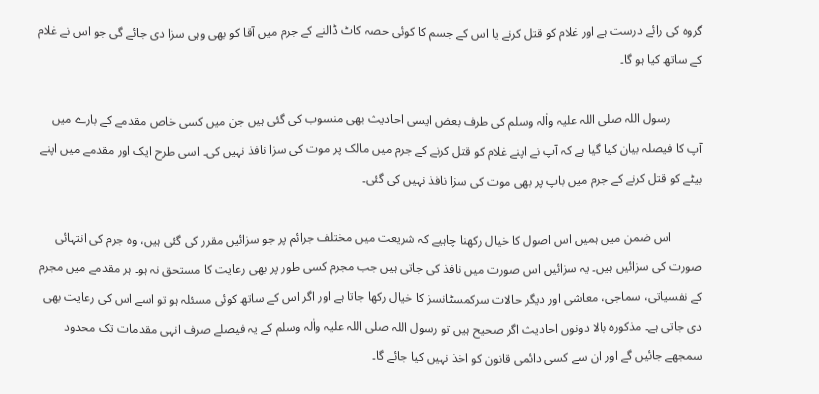گروہ کی رائے درست ہے اور غلام کو قتل کرنے یا اس کے جسم کا کوئی حصہ کاٹ ڈالنے کے جرم میں آقا کو بھی وہی سزا دی جائے گی جو اس نے غلام کے ساتھ کیا ہو گا۔

          رسول اللہ صلی اللہ علیہ واٰلہ وسلم کی طرف بعض ایسی احادیث بھی منسوب کی گئی ہیں جن میں کسی خاص مقدمے کے بارے میں آپ کا فیصلہ بیان کیا گیا ہے کہ آپ نے اپنے غلام کو قتل کرنے کے جرم میں مالک پر موت کی سزا نافذ نہیں کی۔ اسی طرح ایک اور مقدمے میں اپنے بیٹے کو قتل کرنے کے جرم میں باپ پر بھی موت کی سزا نافذ نہیں کی گئی۔

          اس ضمن میں ہمیں اس اصول کا خیال رکھنا چاہیے کہ شریعت میں مختلف جرائم پر جو سزائیں مقرر کی گئی ہیں، وہ جرم کی انتہائی صورت کی سزائیں ہیں۔ یہ سزائیں اس صورت میں نافذ کی جاتی ہیں جب مجرم کسی طور پر بھی رعایت کا مستحق نہ ہو۔ ہر مقدمے میں مجرم کے نفسیاتی، سماجی، معاشی اور دیگر حالات سرکمسٹانسز کا خیال رکھا جاتا ہے اور اگر اس کے ساتھ کوئی مسئلہ ہو تو اسے اس کی رعایت بھی دی جاتی ہے۔ مذکورہ بالا دونوں احادیث اگر صحیح ہیں تو رسول اللہ صلی اللہ علیہ واٰلہ وسلم کے یہ فیصلے صرف انہی مقدمات تک محدود سمجھے جائیں گے اور ان سے کسی دائمی قانون کو اخذ نہیں کیا جائے گا۔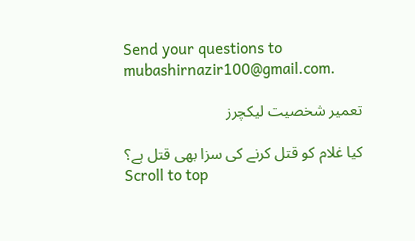Send your questions to mubashirnazir100@gmail.com.

تعمیر شخصیت لیکچرز

کیا غلام کو قتل کرنے کی سزا بھی قتل ہے؟
Scroll to top